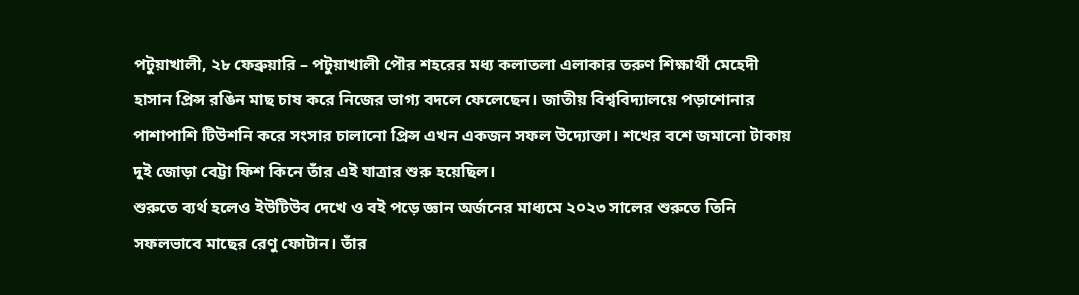পটুয়াখালী, ২৮ ফেব্রুয়ারি – পটুয়াখালী পৌর শহরের মধ্য কলাতলা এলাকার তরুণ শিক্ষার্থী মেহেদী হাসান প্রিন্স রঙিন মাছ চাষ করে নিজের ভাগ্য বদলে ফেলেছেন। জাতীয় বিশ্ববিদ্যালয়ে পড়াশোনার পাশাপাশি টিউশনি করে সংসার চালানো প্রিন্স এখন একজন সফল উদ্যোক্তা। শখের বশে জমানো টাকায় দুই জোড়া বেট্টা ফিশ কিনে তাঁর এই যাত্রার শুরু হয়েছিল।
শুরুতে ব্যর্থ হলেও ইউটিউব দেখে ও বই পড়ে জ্ঞান অর্জনের মাধ্যমে ২০২৩ সালের শুরুতে তিনি সফলভাবে মাছের রেণু ফোটান। তাঁর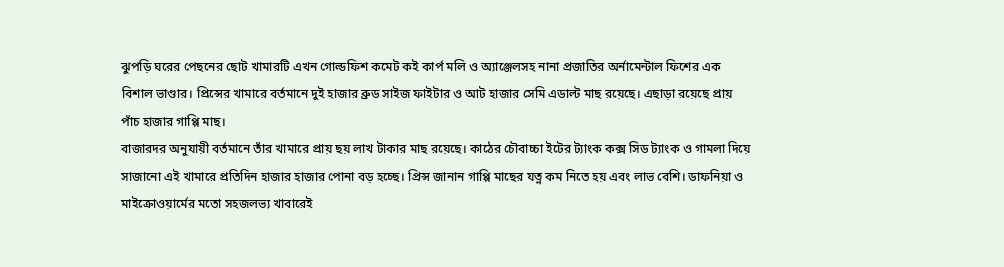ঝুপড়ি ঘরের পেছনের ছোট খামারটি এখন গোল্ডফিশ কমেট কই কার্প মলি ও অ্যাঞ্জেলসহ নানা প্রজাতির অর্নামেন্টাল ফিশের এক বিশাল ভাণ্ডার। প্রিন্সের খামারে বর্তমানে দুই হাজার ব্রুড সাইজ ফাইটার ও আট হাজার সেমি এডাল্ট মাছ রয়েছে। এছাড়া রয়েছে প্রায় পাঁচ হাজার গাপ্পি মাছ।
বাজারদর অনুযায়ী বর্তমানে তাঁর খামারে প্রায় ছয় লাখ টাকার মাছ রয়েছে। কাঠের চৌবাচ্চা ইটের ট্যাংক কক্স সিড ট্যাংক ও গামলা দিয়ে সাজানো এই খামারে প্রতিদিন হাজার হাজার পোনা বড় হচ্ছে। প্রিন্স জানান গাপ্পি মাছের যত্ন কম নিতে হয় এবং লাভ বেশি। ডাফনিয়া ও মাইক্রোওয়ার্মের মতো সহজলভ্য খাবারেই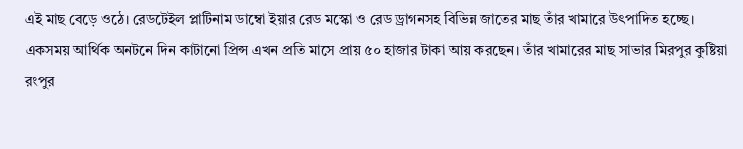এই মাছ বেড়ে ওঠে। রেডটেইল প্লাটিনাম ডাম্বো ইয়ার রেড মস্কো ও রেড ড্রাগনসহ বিভিন্ন জাতের মাছ তাঁর খামারে উৎপাদিত হচ্ছে।
একসময় আর্থিক অনটনে দিন কাটানো প্রিন্স এখন প্রতি মাসে প্রায় ৫০ হাজার টাকা আয় করছেন। তাঁর খামারের মাছ সাভার মিরপুর কুষ্টিয়া রংপুর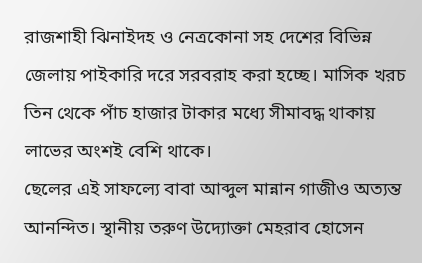রাজশাহী ঝিনাইদহ ও নেত্রকোনা সহ দেশের বিভিন্ন জেলায় পাইকারি দরে সরবরাহ করা হচ্ছে। মাসিক খরচ তিন থেকে পাঁচ হাজার টাকার মধ্যে সীমাবদ্ধ থাকায় লাভের অংশই বেশি থাকে।
ছেলের এই সাফল্যে বাবা আব্দুল মান্নান গাজীও অত্যন্ত আনন্দিত। স্থানীয় তরুণ উদ্যোক্তা মেহরাব হোসেন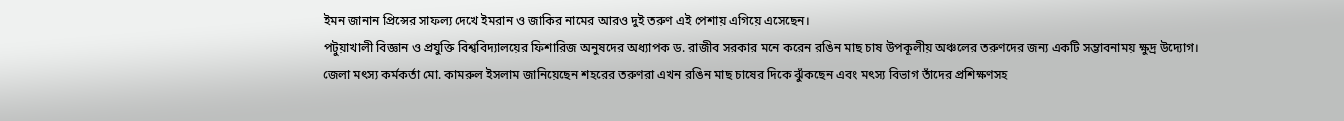ইমন জানান প্রিন্সের সাফল্য দেখে ইমরান ও জাকির নামের আরও দুই তরুণ এই পেশায় এগিয়ে এসেছেন।
পটুয়াখালী বিজ্ঞান ও প্রযুক্তি বিশ্ববিদ্যালয়ের ফিশারিজ অনুষদের অধ্যাপক ড. রাজীব সরকার মনে করেন রঙিন মাছ চাষ উপকূলীয় অঞ্চলের তরুণদের জন্য একটি সম্ভাবনাময় ক্ষুদ্র উদ্যোগ।
জেলা মৎস্য কর্মকর্তা মো. কামরুল ইসলাম জানিয়েছেন শহরের তরুণরা এখন রঙিন মাছ চাষের দিকে ঝুঁকছেন এবং মৎস্য বিভাগ তাঁদের প্রশিক্ষণসহ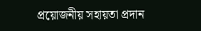প্রয়োজনীয় সহায়তা প্রদান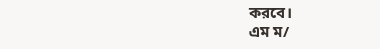করবে।
এম ম/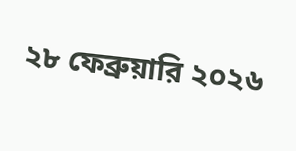২৮ ফেব্রুয়ারি ২০২৬